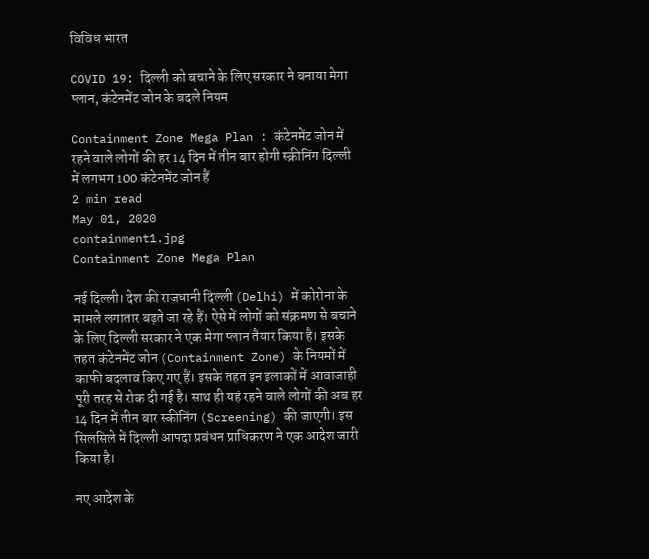विविध भारत

COVID 19: दिल्ली को बचाने के लिए सरकार ने बनाया मेगा प्लान, कंटेनमेंट जोन के बदले नियम

Containment Zone Mega Plan : कंटेनमेंट जोन में रहने वाले लोगों की हर 14 दिन में तीन बार होगी स्क्रीनिंग दिल्ली में लगभग 100 कंटेनमेंट जोन हैं
2 min read
May 01, 2020
containment1.jpg
Containment Zone Mega Plan

नई दिल्ली। देश की राजधानी दिल्ली (Delhi) में कोरोना के मामले लगातार बढ़ते जा रहे हैं। ऐसे में लोगों को संक्रमण से बचाने के लिए दिल्ली सरकार ने एक मेगा प्लान तैयार किया है। इसके तहत कंटेनमेंट जोन (Containment Zone) के नियमों में काफी बदलाव किए गए हैं। इसके तहत इन इलाकों में आवाजाही पूरी तरह से रोक दी गई है। साथ ही यहं रहने वाले लोगों की अब हर 14 दिन में तीन बार स्कीनिंग (Screening) की जाएगी। इस सिलसिले में दिल्ली आपदा प्रबंधन प्राधिकरण ने एक आदेश जारी किया है।

नए आदेश के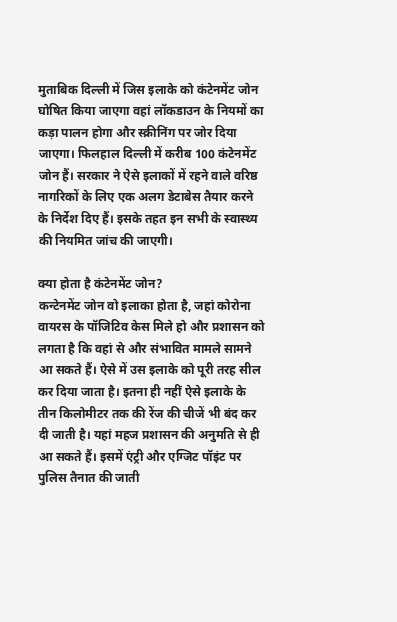मुताबिक दिल्ली में जिस इलाके को कंटेनमेंट जोन घोषित किया जाएगा वहां लॉकडाउन के नियमों का कड़ा पालन होगा और स्क्रीनिंग पर जोर दिया जाएगा। फिलहाल दिल्ली में करीब 100 कंटेनमेंट जोन हैं। सरकार ने ऐसे इलाकों में रहने वाले वरिष्ठ नागरिकों के लिए एक अलग डेटाबेस तैयार करने के निर्देश दिए हैं। इसके तहत इन सभी के स्वास्‍थ्य की नियमित जांच की जाएगी।

क्या होता है कंटेनमेंट जोन?
कन्टेनमेंट जोन वो इलाका होता है, जहां कोरोना वायरस के पॉजिटिव केस मिले हो और प्रशासन को लगता है कि वहां से और संभावित मामले सामने आ सकते हैं। ऐसे में उस इलाके को पूरी तरह सील कर दिया जाता है। इतना ही नहीं ऐसे इलाके के तीन किलोमीटर तक की रेंज की चीजें भी बंद कर दी जाती है। यहां महज प्रशासन की अनुमति से ही आ सकते हैं। इसमें एंट्री और एग्जिट पॉइंट पर पुलिस तैनात की जाती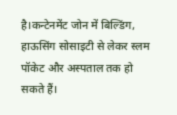है।कन्टेनमेंट जोन में बिल्डिंग, हाऊसिंग सोसाइटी से लेकर स्लम पॉकेट और अस्पताल तक हो सकते हैं।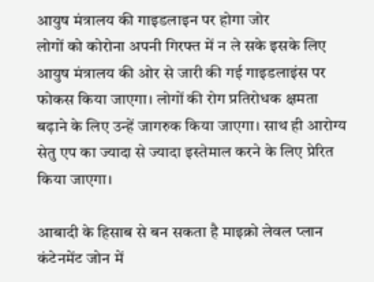आयुष मंत्रालय की गाइडलाइन पर होगा जोर
लोगों को कोरोना अपनी गिरफ्त में न ले सके इसके लिए आयुष मंत्रालय की ओर से जारी की गई गाइडलाइंस पर फोकस किया जाएगा। लोगों की रोग प्रतिरोधक क्षमता बढ़ाने के लिए उन्हें जागरुक किया जाएगा। साथ ही आरोग्य सेतु एप का ज्यादा से ज्यादा इस्तेमाल करने के लिए प्रेरित किया जाएगा।

आबादी के हिसाब से बन सकता है माइक्रो लेवल प्लान
कंटेनमेंट जोन में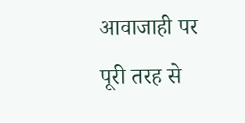आवाजाही पर पूरी तरह से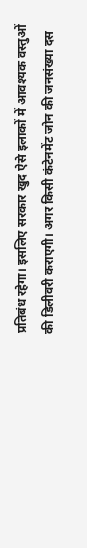प्रतिबंध रहेगा। इसलिए सरकार खुद ऐसे इलाकों में आवश्यक वस्तुओं की डिलीवरी कराएगी। अगर किसी कंटेनमेंट जोन की जनसंख्या दस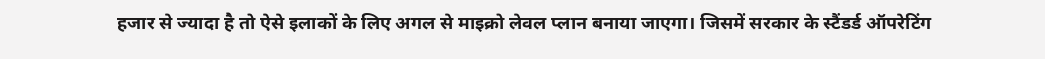हजार से ज्‍यादा है तो ऐसे इलाकों के लिए अगल से माइक्रो लेवल प्लान बनाया जाएगा। जिसमें सरकार के स्टैंडर्ड ऑपरेटिंग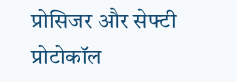प्रोसिजर और सेफ्टी प्रोटोकॉल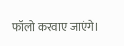फॉलो करवाए जाएंगे।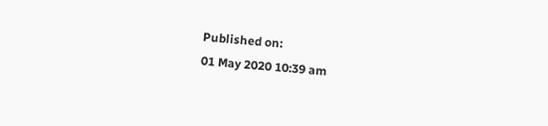Published on:
01 May 2020 10:39 am